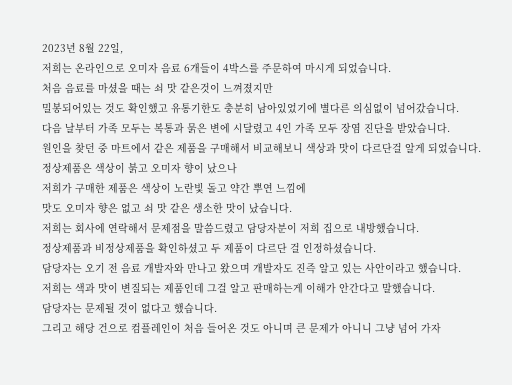2023년 8월 22일,
저희는 온라인으로 오미자 음료 6개들이 4박스를 주문하여 마시게 되었습니다.
처음 음료를 마셨을 때는 쇠 맛 같은것이 느껴졌지만
밀봉되어있는 것도 확인했고 유통기한도 충분히 남아있었기에 별다른 의심없이 넘어갔습니다.
다음 날부터 가족 모두는 복통과 묽은 변에 시달렸고 4인 가족 모두 장염 진단을 받았습니다.
원인을 찾던 중 마트에서 같은 제품을 구매해서 비교해보니 색상과 맛이 다르단걸 알게 되었습니다.
정상제품은 색상이 붉고 오미자 향이 났으나
저희가 구매한 제품은 색상이 노란빛 돌고 약간 뿌연 느낌에
맛도 오미자 향은 없고 쇠 맛 같은 생소한 맛이 났습니다.
저희는 회사에 연락해서 문제점을 말씀드렸고 담당자분이 저희 집으로 내방했습니다.
정상제품과 비정상제품을 확인하셨고 두 제품이 다르단 걸 인정하셨습니다.
담당자는 오기 전 음료 개발자와 만나고 왔으며 개발자도 진즉 알고 있는 사안이라고 했습니다.
저희는 색과 맛이 변질되는 제품인데 그걸 알고 판매하는게 이해가 안간다고 말했습니다.
담당자는 문제될 것이 없다고 했습니다.
그리고 해당 건으로 컴플레인이 처음 들어온 것도 아니며 큰 문제가 아니니 그냥 넘어 가자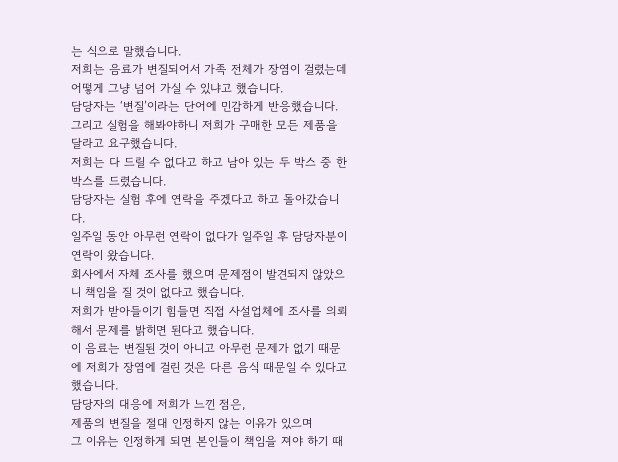는 식으로 말했습니다.
저희는 음료가 변질되어서 가족 전체가 장염이 걸렸는데 어떻게 그냥 넘어 가실 수 있냐고 했습니다.
담당자는 ‘변질’이라는 단어에 민감하게 반응했습니다.
그리고 실험을 해봐야하니 저희가 구매한 모든 제품을 달라고 요구했습니다.
저희는 다 드릴 수 없다고 하고 남아 있는 두 박스 중 한 박스를 드렸습니다.
담당자는 실험 후에 연락을 주겠다고 하고 돌아갔습니다.
일주일 동안 아무런 연락이 없다가 일주일 후 담당자분이 연락이 왔습니다.
회사에서 자체 조사를 했으며 문제점이 발견되지 않았으니 책임을 질 것이 없다고 했습니다.
저희가 받아들이기 힘들면 직접 사설업체에 조사를 의뢰해서 문제를 밝히면 된다고 했습니다.
이 음료는 변질된 것이 아니고 아무런 문제가 없기 때문에 저희가 장염에 걸린 것은 다른 음식 때문일 수 있다고 했습니다.
담당자의 대응에 저희가 느낀 점은,
제품의 변질을 절대 인정하지 않는 이유가 있으며
그 이유는 인정하게 되면 본인들이 책임을 져야 하기 때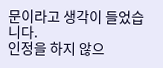문이라고 생각이 들었습니다.
인정을 하지 않으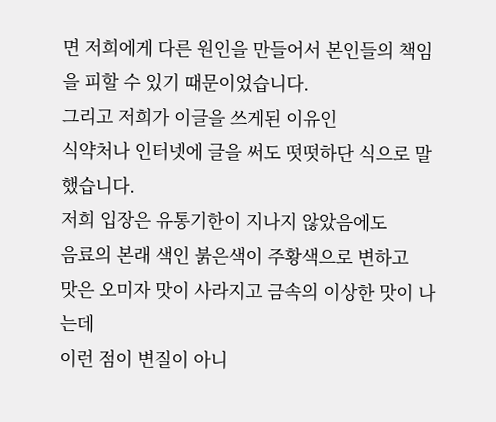면 저희에게 다른 원인을 만들어서 본인들의 책임을 피할 수 있기 때문이었습니다.
그리고 저희가 이글을 쓰게된 이유인
식약처나 인터넷에 글을 써도 떳떳하단 식으로 말했습니다.
저희 입장은 유통기한이 지나지 않았음에도
음료의 본래 색인 붉은색이 주황색으로 변하고
맛은 오미자 맛이 사라지고 금속의 이상한 맛이 나는데
이런 점이 변질이 아니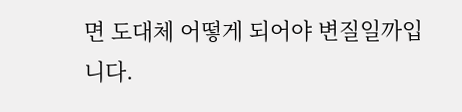면 도대체 어떻게 되어야 변질일까입니다.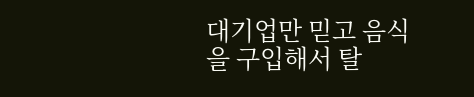대기업만 믿고 음식을 구입해서 탈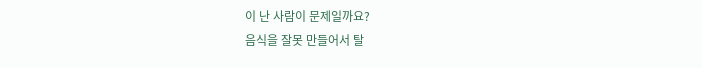이 난 사람이 문제일까요?
음식을 잘못 만들어서 탈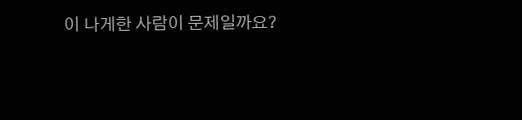이 나게한 사람이 문제일까요?